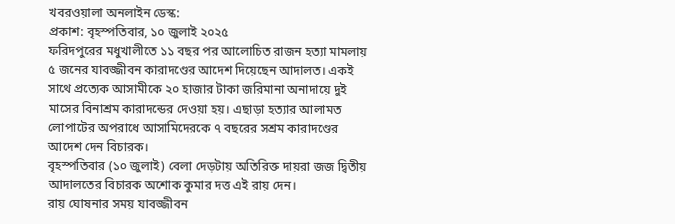খবরওয়ালা অনলাইন ডেস্ক:
প্রকাশ: বৃহস্পতিবার, ১০ জুলাই ২০২৫
ফরিদপুরের মধুখালীতে ১১ বছর পর আলোচিত রাজন হত্যা মামলায় ৫ জনের যাবজ্জীবন কারাদণ্ডের আদেশ দিয়েছেন আদালত। একই সাথে প্রত্যেক আসামীকে ২০ হাজার টাকা জরিমানা অনাদায়ে দুই মাসের বিনাশ্রম কারাদন্ডের দেওয়া হয়। এছাড়া হত্যার আলামত লোপাটের অপরাধে আসামিদেরকে ৭ বছরের সশ্রম কারাদণ্ডের আদেশ দেন বিচারক।
বৃহস্পতিবার (১০ জুলাই) বেলা দেড়টায় অতিরিক্ত দায়রা জজ দ্বিতীয় আদালতের বিচারক অশোক কুমার দত্ত এই রায় দেন।
রায় ঘোষনার সময় যাবজ্জীবন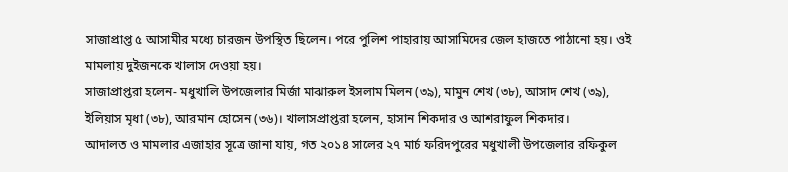সাজাপ্রাপ্ত ৫ আসামীর মধ্যে চারজন উপস্থিত ছিলেন। পরে পুলিশ পাহারায় আসামিদের জেল হাজতে পাঠানো হয়। ওই মামলায় দুইজনকে খালাস দেওয়া হয়।
সাজাপ্রাপ্তরা হলেন- মধুখালি উপজেলার মির্জা মাঝারুল ইসলাম মিলন (৩৯), মামুন শেখ (৩৮), আসাদ শেখ (৩৯), ইলিয়াস মৃধা (৩৮), আরমান হোসেন (৩৬)। খালাসপ্রাপ্তরা হলেন, হাসান শিকদার ও আশরাফুল শিকদার।
আদালত ও মামলার এজাহার সূত্রে জানা যায়, গত ২০১৪ সালের ২৭ মার্চ ফরিদপুরের মধুখালী উপজেলার রফিকুল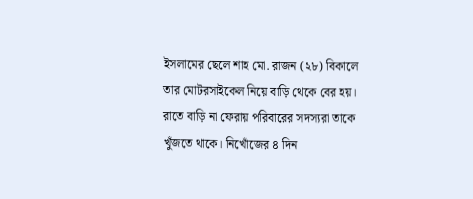ইসলামের ছেলে শাহ মো. রাজন (২৮) বিকালে তার মোটরসাইকেল নিয়ে বাড়ি থেকে বের হয়। রাতে বাড়ি না ফেরায় পরিবারের সদস্যরা তাকে খুঁজতে থাকে। নিখোঁজের ৪ দিন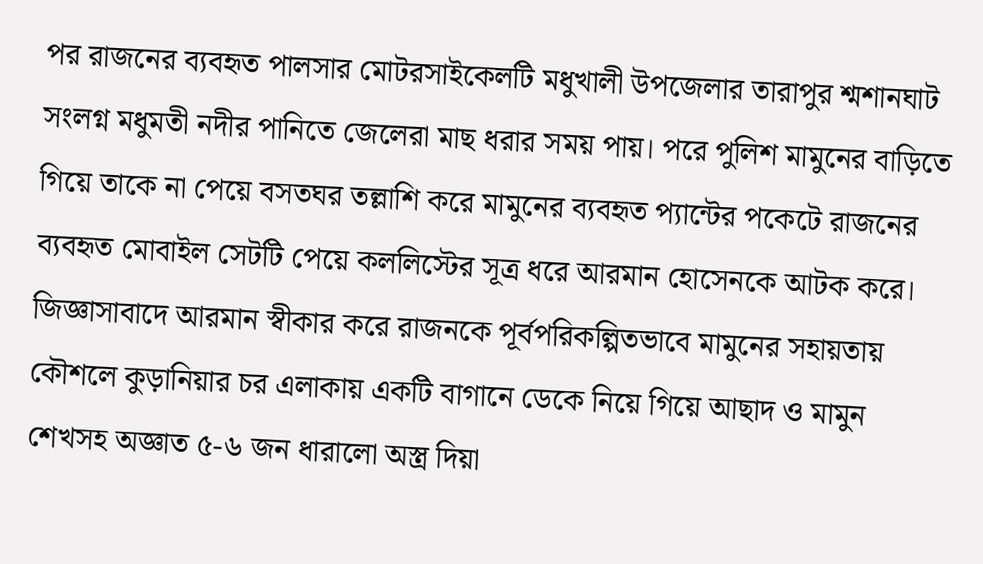পর রাজনের ব্যবহৃত পালসার মোটরসাইকেলটি মধুখালী উপজেলার তারাপুর শ্মশানঘাট সংলগ্ন মধুমতী নদীর পানিতে জেলেরা মাছ ধরার সময় পায়। পরে পুলিশ মামুনের বাড়িতে গিয়ে তাকে না পেয়ে বসতঘর তল্লাশি করে মামুনের ব্যবহৃত প্যান্টের পকেটে রাজনের ব্যবহৃত মোবাইল সেটটি পেয়ে কললিস্টের সূত্র ধরে আরমান হোসেনকে আটক করে।
জিজ্ঞাসাবাদে আরমান স্বীকার করে রাজনকে পূর্বপরিকল্পিতভাবে মামুনের সহায়তায় কৌশলে কুড়ানিয়ার চর এলাকায় একটি বাগানে ডেকে নিয়ে গিয়ে আছাদ ও মামুন শেখসহ অজ্ঞাত ৫-৬ জন ধারালো অস্ত্র দিয়া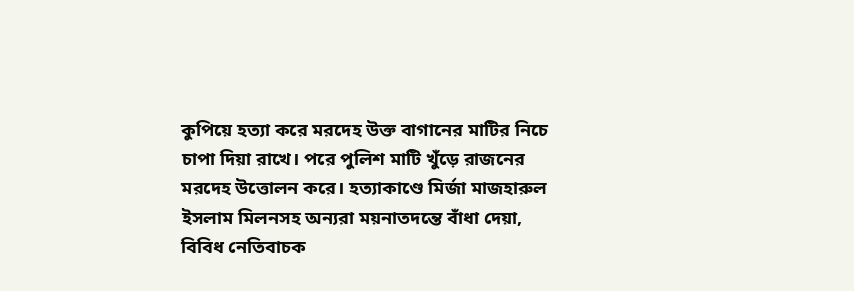কুপিয়ে হত্যা করে মরদেহ উক্ত বাগানের মাটির নিচে চাপা দিয়া রাখে। পরে পুলিশ মাটি খুঁড়ে রাজনের মরদেহ উত্তোলন করে। হত্যাকাণ্ডে মির্জা মাজহারুল ইসলাম মিলনসহ অন্যরা ময়নাতদন্তে বাঁধা দেয়া, বিবিধ নেতিবাচক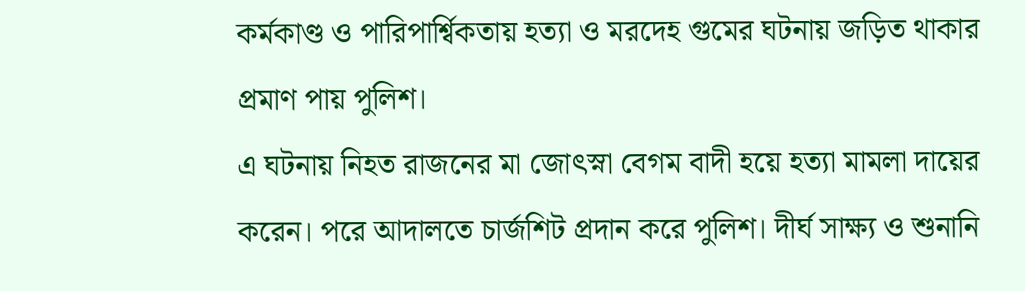কর্মকাণ্ড ও পারিপার্শ্বিকতায় হত্যা ও মরদেহ গুমের ঘটনায় জড়িত থাকার প্রমাণ পায় পুলিশ।
এ ঘটনায় নিহত রাজনের মা জোৎস্না বেগম বাদী হয়ে হত্যা মামলা দায়ের করেন। পরে আদালতে চার্জশিট প্রদান করে পুলিশ। দীর্ঘ সাক্ষ্য ও শুনানি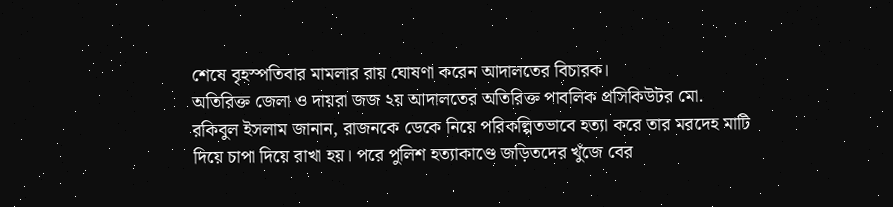শেষে বৃহস্পতিবার মামলার রায় ঘোষণা করেন আদালতের বিচারক।
অতিরিক্ত জেলা ও দায়রা জজ ২য় আদালতের অতিরিক্ত পাবলিক প্রসিকিউটর মো. রকিবুল ইসলাম জানান, রাজনকে ডেকে নিয়ে পরিকল্পিতভাবে হত্যা করে তার মরদেহ মাটি দিয়ে চাপা দিয়ে রাখা হয়। পরে পুলিশ হত্যাকাণ্ডে জড়িতদের খুঁজে বের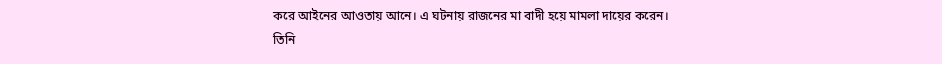করে আইনের আওতায় আনে। এ ঘটনায় রাজনের মা বাদী হয়ে মামলা দায়ের করেন।
তিনি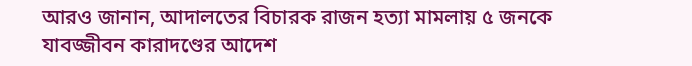আরও জানান, আদালতের বিচারক রাজন হত্যা মামলায় ৫ জনকে যাবজ্জীবন কারাদণ্ডের আদেশ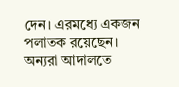দেন। এরমধ্যে একজন পলাতক রয়েছেন। অন্যরা আদালতে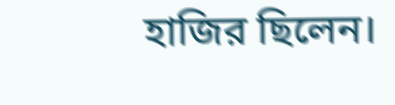হাজির ছিলেন।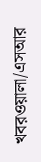খবরওয়ালা/এসআর